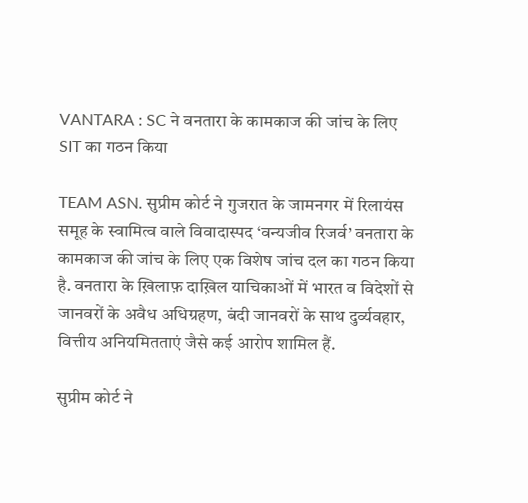VANTARA : SC ने वनतारा के कामकाज की जांच के लिए SIT का गठन किया

TEAM ASN. सुप्रीम कोर्ट ने गुजरात के जामनगर में रिलायंस समूह के स्वामित्व वाले विवादास्पद ‘वन्यजीव रिजर्व’ वनतारा के कामकाज की जांच के लिए एक विशेष जांच दल का गठन किया है. वनतारा के ख़िलाफ़ दाख़िल याचिकाओं में भारत व विदेशों से जानवरों के अवैध अधिग्रहण, बंदी जानवरों के साथ दुर्व्यवहार, वित्तीय अनियमितताएं जैसे कई आरोप शामिल हैं.

सुप्रीम कोर्ट ने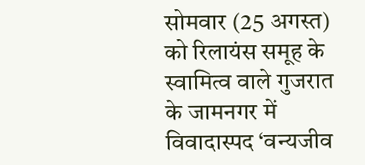सोमवार (25 अगस्त) को रिलायंस समूह के स्वामित्व वाले गुजरात के जामनगर में विवादास्पद ‘वन्यजीव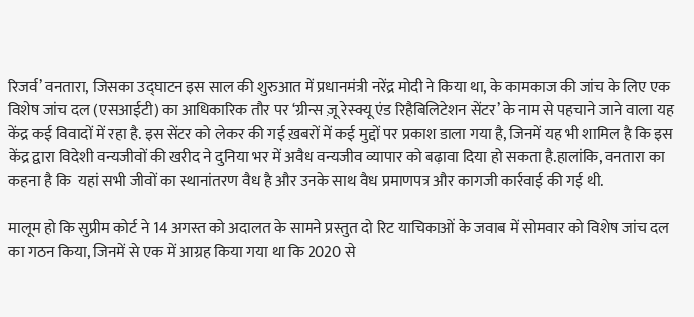रिजर्व’ वनतारा, जिसका उद्घाटन इस साल की शुरुआत में प्रधानमंत्री नरेंद्र मोदी ने किया था, के कामकाज की जांच के लिए एक विशेष जांच दल (एसआईटी) का आधिकारिक तौर पर ‘ग्रीन्स ज़ू रेस्क्यू एंड रिहैबिलिटेशन सेंटर’ के नाम से पहचाने जाने वाला यह केंद्र कई विवादों में रहा है. इस सेंटर को लेकर की गई ख़बरों में कई मुद्दों पर प्रकाश डाला गया है, जिनमें यह भी शामिल है कि इस केंद्र द्वारा विदेशी वन्यजीवों की खरीद ने दुनिया भर में अवैध वन्यजीव व्यापार को बढ़ावा दिया हो सकता है.हालांकि, वनतारा का कहना है कि  यहां सभी जीवों का स्थानांतरण वैध है और उनके साथ वैध प्रमाणपत्र और कागजी कार्रवाई की गई थी.

मालूम हो कि सुप्रीम कोर्ट ने 14 अगस्त को अदालत के सामने प्रस्तुत दो रिट याचिकाओं के जवाब में सोमवार को विशेष जांच दल का गठन किया, जिनमें से एक में आग्रह किया गया था कि 2020 से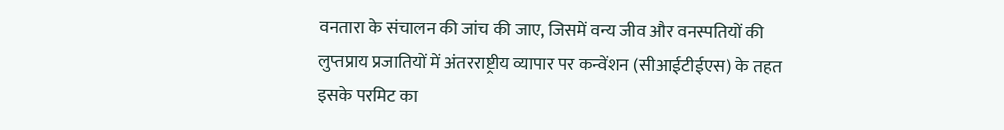वनतारा के संचालन की जांच की जाए, जिसमें वन्य जीव और वनस्पतियों की लुप्तप्राय प्रजातियों में अंतरराष्ट्रीय व्यापार पर कन्वेंशन (सीआईटीईएस) के तहत इसके परमिट का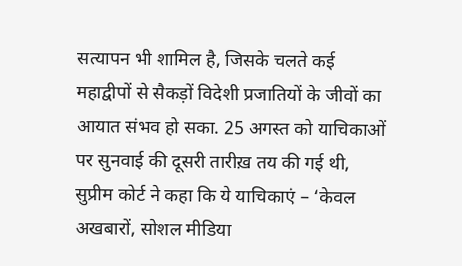सत्यापन भी शामिल है, जिसके चलते कई महाद्वीपों से सैकड़ों विदेशी प्रजातियों के जीवों का आयात संभव हो सका. 25 अगस्त को याचिकाओं पर सुनवाई की दूसरी तारीख़ तय की गई थी, सुप्रीम कोर्ट ने कहा कि ये याचिकाएं – ‘केवल अखबारों, सोशल मीडिया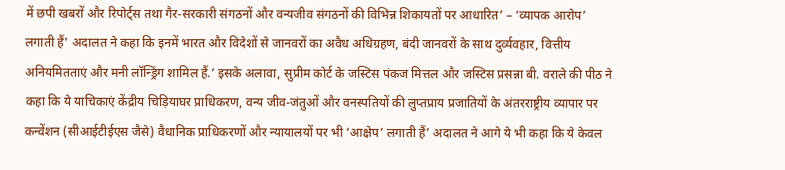में छपी खबरों और रिपोर्ट्स तथा गैर-सरकारी संगठनों और वन्यजीव संगठनों की विभिन्न शिकायतों पर आधारित’ – ‘व्यापक आरोप’ लगाती हैं’ अदालत ने कहा कि इनमें भारत और विदेशों से जानवरों का अवैध अधिग्रहण, बंदी जानवरों के साथ दुर्व्यवहार, वित्तीय अनियमितताएं और मनी लॉन्ड्रिंग शामिल हैं.’ इसके अलावा, सुप्रीम कोर्ट के जस्टिस पंकज मित्तल और जस्टिस प्रसन्ना बी. वराले की पीठ ने कहा कि ये याचिकाएं केंद्रीय चिड़ियाघर प्राधिकरण, वन्य जीव-जंतुओं और वनस्पतियों की लुप्तप्राय प्रजातियों के अंतरराष्ट्रीय व्यापार पर कन्वेंशन (सीआईटीईएस जैसे) वैधानिक प्राधिकरणों और न्यायालयों पर भी ‘आक्षेप’ लगाती हैं’ अदालत ने आगे ये भी कहा कि ये केवल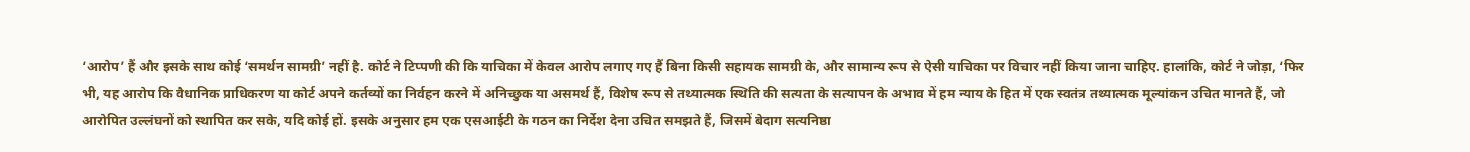‘आरोप’ हैं और इसके साथ कोई ‘समर्थन सामग्री’ नहीं है. कोर्ट ने टिप्पणी की कि याचिका में केवल आरोप लगाए गए हैं बिना किसी सहायक सामग्री के, और सामान्य रूप से ऐसी याचिका पर विचार नहीं किया जाना चाहिए. हालांकि, कोर्ट ने जोड़ा, ‘फिर भी, यह आरोप कि वैधानिक प्राधिकरण या कोर्ट अपने कर्तव्यों का निर्वहन करने में अनिच्छुक या असमर्थ हैं, विशेष रूप से तथ्यात्मक स्थिति की सत्यता के सत्यापन के अभाव में हम न्याय के हित में एक स्वतंत्र तथ्यात्मक मूल्यांकन उचित मानते हैं, जो आरोपित उल्लंघनों को स्थापित कर सके, यदि कोई हों. इसके अनुसार हम एक एसआईटी के गठन का निर्देश देना उचित समझते हैं, जिसमें बेदाग सत्यनिष्ठा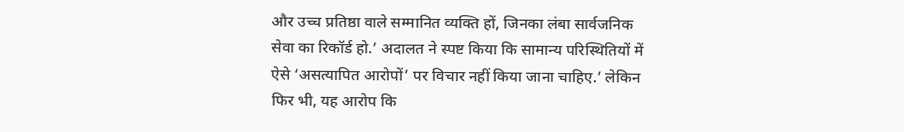और उच्च प्रतिष्ठा वाले सम्मानित व्यक्ति हों, जिनका लंबा सार्वजनिक सेवा का रिकॉर्ड हो.’ अदालत ने स्पष्ट किया कि सामान्य परिस्थितियों में ऐसे ‘असत्यापित आरोपों’ पर विचार नहीं किया जाना चाहिए.’ लेकिन फिर भी, यह आरोप कि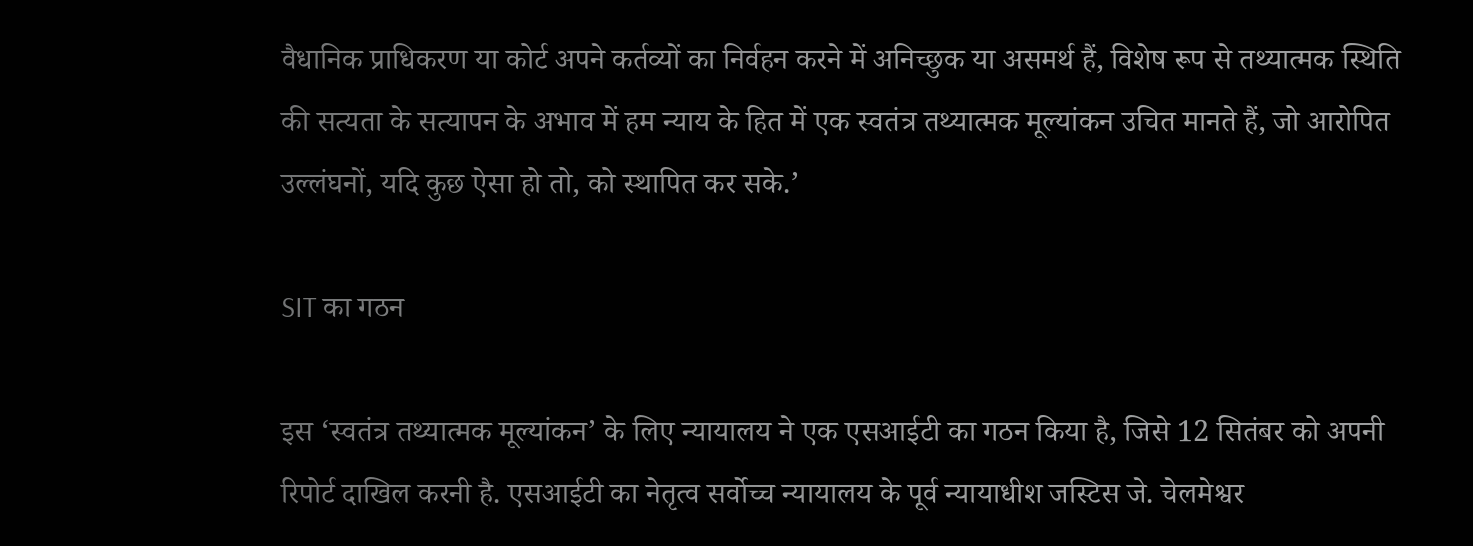वैधानिक प्राधिकरण या कोर्ट अपने कर्तव्यों का निर्वहन करने में अनिच्छुक या असमर्थ हैं, विशेष रूप से तथ्यात्मक स्थिति की सत्यता के सत्यापन के अभाव में हम न्याय के हित में एक स्वतंत्र तथ्यात्मक मूल्यांकन उचित मानते हैं, जो आरोपित उल्लंघनों, यदि कुछ ऐसा हो तो, को स्थापित कर सके.’

SIT का गठन

इस ‘स्वतंत्र तथ्यात्मक मूल्यांकन’ के लिए न्यायालय ने एक एसआईटी का गठन किया है, जिसे 12 सितंबर को अपनी रिपोर्ट दाखिल करनी है. एसआईटी का नेतृत्व सर्वोच्च न्यायालय के पूर्व न्यायाधीश जस्टिस जे. चेलमेश्वर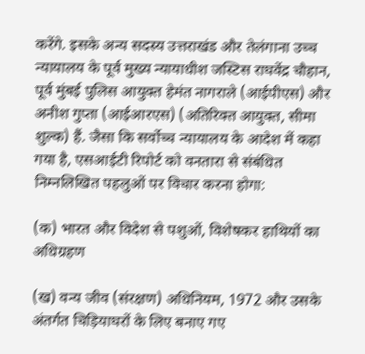करेंगे. इसके अन्य सदस्य उत्तराखंड और तेलंगाना उच्च न्यायालय के पूर्व मुख्य न्यायाधीश जस्टिस राघवेंद्र चौहान, पूर्व मुंबई पुलिस आयुक्त हेमंत नागराले (आईपीएस) और अनीश गुप्ता (आईआरएस) (अतिरिक्त आयुक्त, सीमा शुल्क) हैं. जैसा कि सर्वोच्च न्यायालय के आदेश में कहा गया है, एसआईटी रिपोर्ट को वनतारा से संबंधित निम्नलिखित पहलुओं पर विचार करना होगा:

(क) भारत और विदेश से पशुओं, विशेषकर हाथियों का अधिग्रहण

(ख) वन्य जीव (संरक्षण) अधिनियम, 1972 और उसके अंतर्गत चिड़ियाघरों के लिए बनाए गए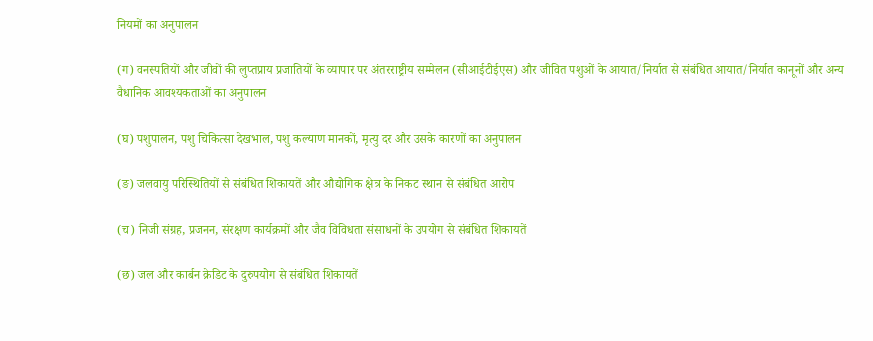नियमों का अनुपालन

(ग) वनस्पतियों और जीवों की लुप्तप्राय प्रजातियों के व्यापार पर अंतरराष्ट्रीय सम्मेलन (सीआईटीईएस) और जीवित पशुओं के आयात/निर्यात से संबंधित आयात/निर्यात कानूनों और अन्य वैधानिक आवश्यकताओं का अनुपालन

(घ) पशुपालन, पशु चिकित्सा देखभाल, पशु कल्याण मानकों, मृत्यु दर और उसके कारणों का अनुपालन

(ङ) जलवायु परिस्थितियों से संबंधित शिकायतें और औद्योगिक क्षेत्र के निकट स्थान से संबंधित आरोप

(च) निजी संग्रह, प्रजनन, संरक्षण कार्यक्रमों और जैव विविधता संसाधनों के उपयोग से संबंधित शिकायतें

(छ) जल और कार्बन क्रेडिट के दुरुपयोग से संबंधित शिकायतें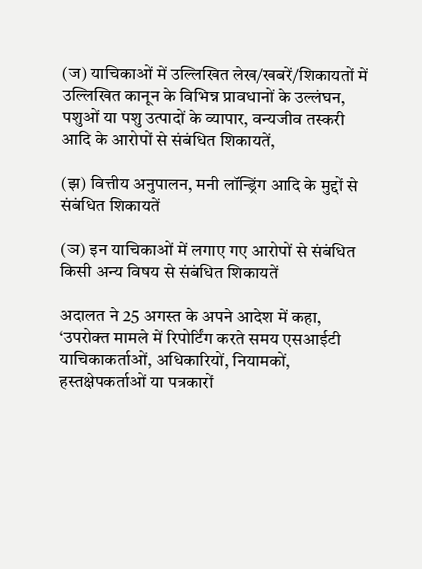(ज) याचिकाओं में उल्लिखित लेख/खबरें/शिकायतों में उल्लिखित कानून के विभिन्न प्रावधानों के उल्लंघन, पशुओं या पशु उत्पादों के व्यापार, वन्यजीव तस्करी आदि के आरोपों से संबंधित शिकायतें,

(झ) वित्तीय अनुपालन, मनी लॉन्ड्रिंग आदि के मुद्दों से संबंधित शिकायतें

(ञ) इन याचिकाओं में लगाए गए आरोपों से संबंधित किसी अन्य विषय से संबंधित शिकायतें

अदालत ने 25 अगस्त के अपने आदेश में कहा, ‘उपरोक्त मामले में रिपोर्टिंग करते समय एसआईटी याचिकाकर्ताओं, अधिकारियों, नियामकों, हस्तक्षेपकर्ताओं या पत्रकारों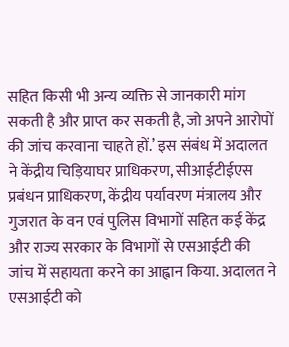सहित किसी भी अन्य व्यक्ति से जानकारी मांग सकती है और प्राप्त कर सकती है, जो अपने आरोपों की जांच करवाना चाहते हों.’ इस संबंध में अदालत ने केंद्रीय चिड़ियाघर प्राधिकरण, सीआईटीईएस प्रबंधन प्राधिकरण, केंद्रीय पर्यावरण मंत्रालय और गुजरात के वन एवं पुलिस विभागों सहित कई केंद्र और राज्य सरकार के विभागों से एसआईटी की जांच में सहायता करने का आह्वान किया. अदालत ने एसआईटी को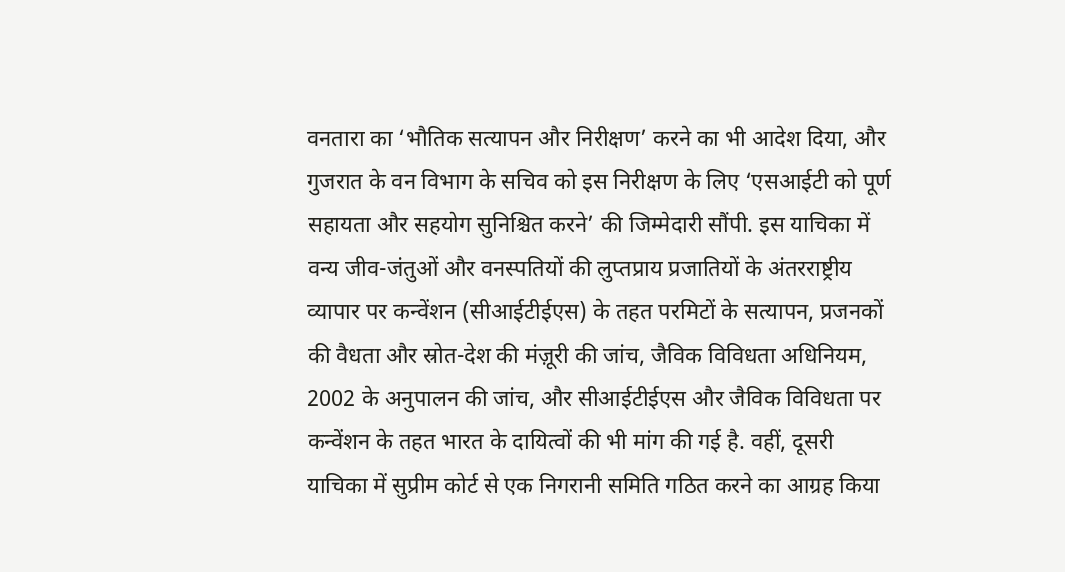वनतारा का ‘भौतिक सत्यापन और निरीक्षण’ करने का भी आदेश दिया, और गुजरात के वन विभाग के सचिव को इस निरीक्षण के लिए ‘एसआईटी को पूर्ण सहायता और सहयोग सुनिश्चित करने’ की जिम्मेदारी सौंपी. इस याचिका में वन्य जीव-जंतुओं और वनस्पतियों की लुप्तप्राय प्रजातियों के अंतरराष्ट्रीय व्यापार पर कन्वेंशन (सीआईटीईएस) के तहत परमिटों के सत्यापन, प्रजनकों की वैधता और स्रोत-देश की मंज़ूरी की जांच, जैविक विविधता अधिनियम, 2002 के अनुपालन की जांच, और सीआईटीईएस और जैविक विविधता पर कन्वेंशन के तहत भारत के दायित्वों की भी मांग की गई है. वहीं, दूसरी याचिका में सुप्रीम कोर्ट से एक निगरानी समिति गठित करने का आग्रह किया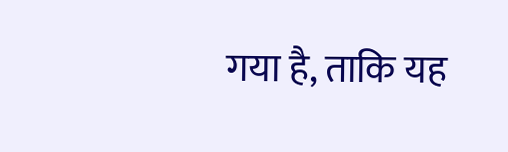गया है, ताकि यह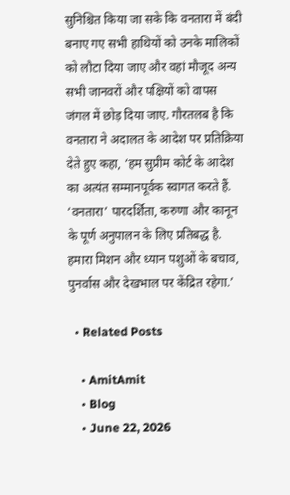सुनिश्चित किया जा सके कि वनतारा में बंदी बनाए गए सभी हाथियों को उनके मालिकों को लौटा दिया जाए और वहां मौजूद अन्य सभी जानवरों और पक्षियों को वापस जंगल में छोड़ दिया जाए. गौरतलब है कि वनतारा ने अदालत के आदेश पर प्रतिक्रिया देते हुए कहा, ‘हम सुप्रीम कोर्ट के आदेश का अत्यंत सम्मानपूर्वक स्वागत करते हैं. ‘वनतारा’ पारदर्शिता, करुणा और कानून के पूर्ण अनुपालन के लिए प्रतिबद्ध है. हमारा मिशन और ध्यान पशुओं के बचाव, पुनर्वास और देखभाल पर केंद्रित रहेगा.’

  • Related Posts

    • AmitAmit
    • Blog
    • June 22, 2026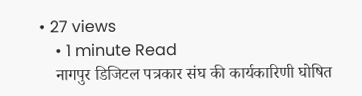• 27 views
    • 1 minute Read
    नागपुर डिजिटल पत्रकार संघ की कार्यकारिणी घोषित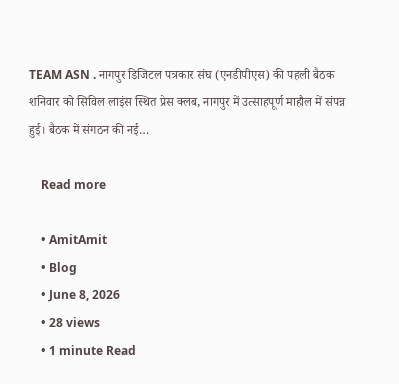TEAM ASN . नागपुर डिजिटल पत्रकार संघ (एनडीपीएस) की पहली बैठक शनिवार को सिविल लाइंस स्थित प्रेस क्लब, नागपुर में उत्साहपूर्ण माहौल में संपन्न हुई। बैठक में संगठन की नई…

    Read more

    • AmitAmit
    • Blog
    • June 8, 2026
    • 28 views
    • 1 minute Read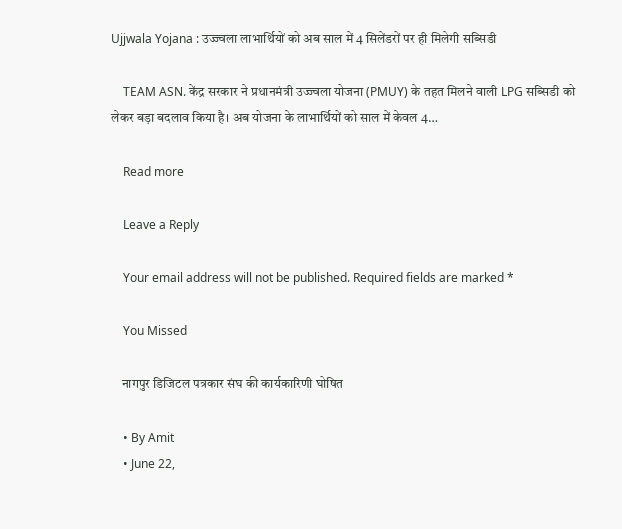Ujjwala Yojana : उज्ज्वला लाभार्थियों को अब साल में 4 सिलेंडरों पर ही मिलेगी सब्सिडी

    TEAM ASN. केंद्र सरकार ने प्रधानमंत्री उज्ज्वला योजना (PMUY) के तहत मिलने वाली LPG सब्सिडी को लेकर बड़ा बदलाव किया है। अब योजना के लाभार्थियों को साल में केवल 4…

    Read more

    Leave a Reply

    Your email address will not be published. Required fields are marked *

    You Missed

    नागपुर डिजिटल पत्रकार संघ की कार्यकारिणी घोषित

    • By Amit
    • June 22,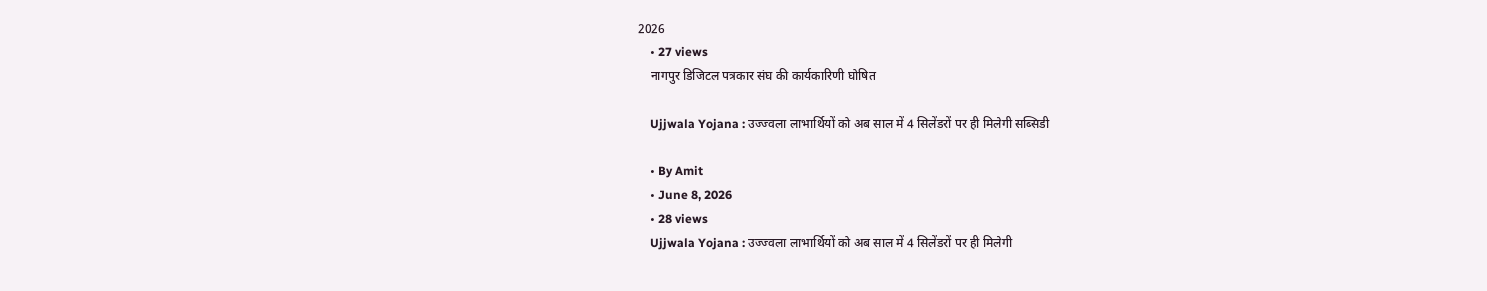2026
    • 27 views
    नागपुर डिजिटल पत्रकार संघ की कार्यकारिणी घोषित

    Ujjwala Yojana : उज्ज्वला लाभार्थियों को अब साल में 4 सिलेंडरों पर ही मिलेगी सब्सिडी

    • By Amit
    • June 8, 2026
    • 28 views
    Ujjwala Yojana : उज्ज्वला लाभार्थियों को अब साल में 4 सिलेंडरों पर ही मिलेगी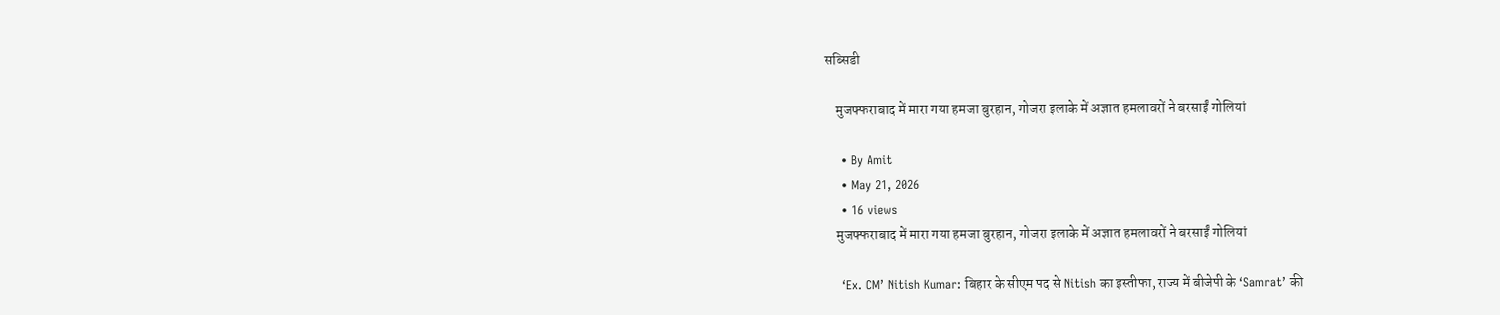सब्सिडी

    मुजफ्फराबाद में मारा गया हमजा बुरहान, गोजरा इलाके में अज्ञात हमलावरों ने बरसाईं गोलियां

    • By Amit
    • May 21, 2026
    • 16 views
    मुजफ्फराबाद में मारा गया हमजा बुरहान, गोजरा इलाके में अज्ञात हमलावरों ने बरसाईं गोलियां

    ‘Ex. CM’ Nitish Kumar: बिहार के सीएम पद से Nitish का इस्तीफा, राज्य में बीजेपी के ‘Samrat’ की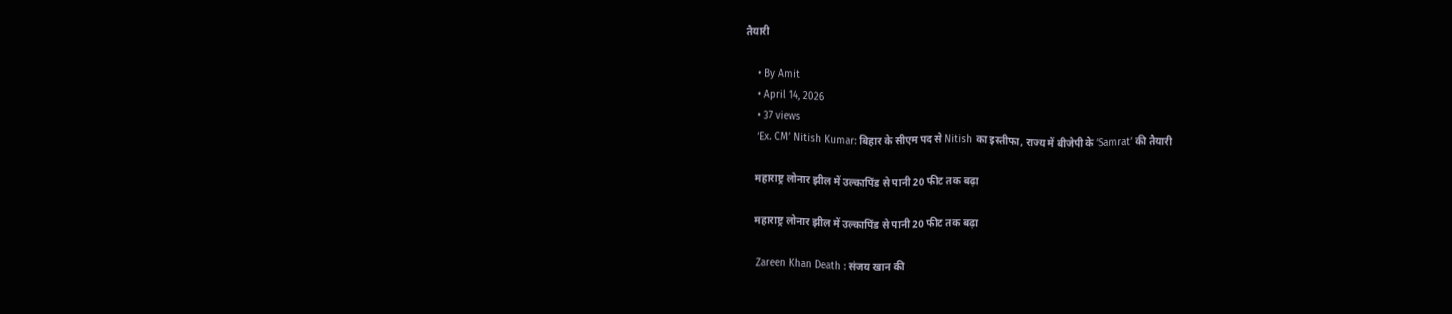तैयारी

    • By Amit
    • April 14, 2026
    • 37 views
    ‘Ex. CM’ Nitish Kumar: बिहार के सीएम पद से Nitish का इस्तीफा, राज्य में बीजेपी के ‘Samrat’ की तैयारी

    महाराष्ट्र लोनार झील में उल्कापिंड से पानी 20 फीट तक बढ़ा

    महाराष्ट्र लोनार झील में उल्कापिंड से पानी 20 फीट तक बढ़ा

    Zareen Khan Death : संजय खान की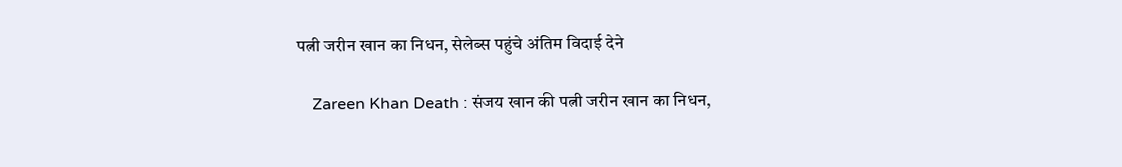पत्नी जरीन खान का निधन, सेलेब्स पहुंचे अंतिम विदाई देने

    Zareen Khan Death : संजय खान की पत्नी जरीन खान का निधन,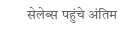सेलेब्स पहुंचे अंतिम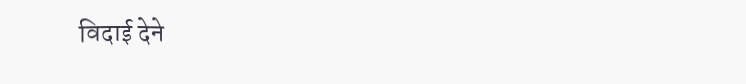विदाई देने